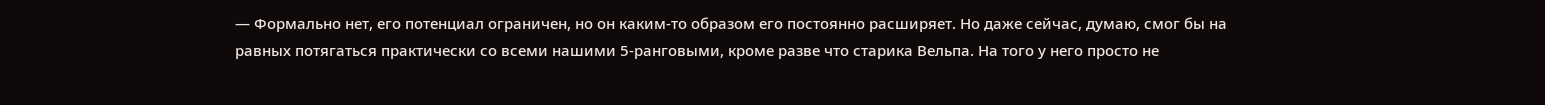— Формально нет, его потенциал ограничен, но он каким-то образом его постоянно расширяет. Но даже сейчас, думаю, смог бы на равных потягаться практически со всеми нашими 5-ранговыми, кроме разве что старика Вельпа. На того у него просто не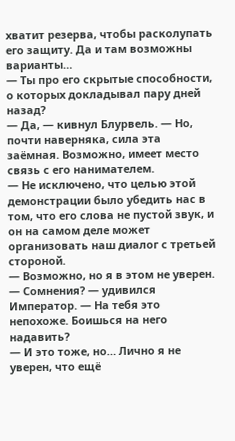хватит резерва, чтобы расколупать его защиту. Да и там возможны варианты…
— Ты про его скрытые способности, о которых докладывал пару дней назад?
— Да, — кивнул Блурвель. — Но, почти наверняка, сила эта заёмная. Возможно, имеет место связь с его нанимателем.
— Не исключено, что целью этой демонстрации было убедить нас в том, что его слова не пустой звук, и он на самом деле может организовать наш диалог с третьей стороной.
— Возможно, но я в этом не уверен.
— Сомнения? — удивился Император. — На тебя это непохоже. Боишься на него надавить?
— И это тоже, но… Лично я не уверен, что ещё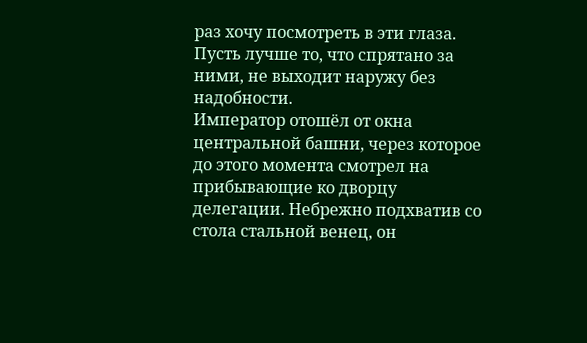раз хочу посмотреть в эти глаза. Пусть лучше то, что спрятано за ними, не выходит наружу без надобности.
Император отошёл от окна центральной башни, через которое до этого момента смотрел на прибывающие ко дворцу делегации. Небрежно подхватив со стола стальной венец, он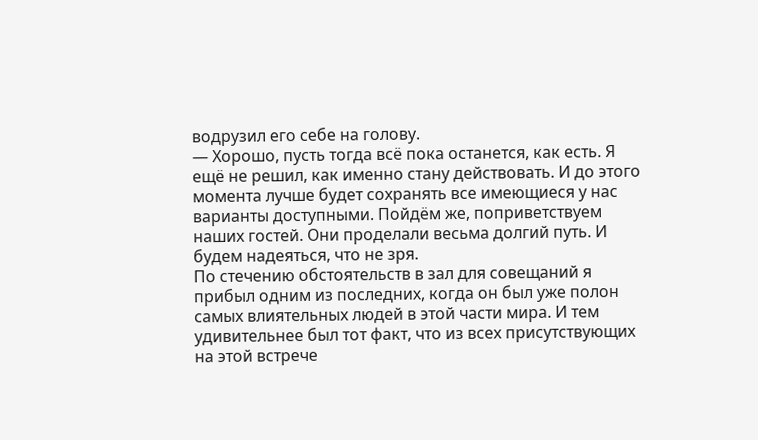водрузил его себе на голову.
— Хорошо, пусть тогда всё пока останется, как есть. Я ещё не решил, как именно стану действовать. И до этого момента лучше будет сохранять все имеющиеся у нас варианты доступными. Пойдём же, поприветствуем наших гостей. Они проделали весьма долгий путь. И будем надеяться, что не зря.
По стечению обстоятельств в зал для совещаний я прибыл одним из последних, когда он был уже полон самых влиятельных людей в этой части мира. И тем удивительнее был тот факт, что из всех присутствующих на этой встрече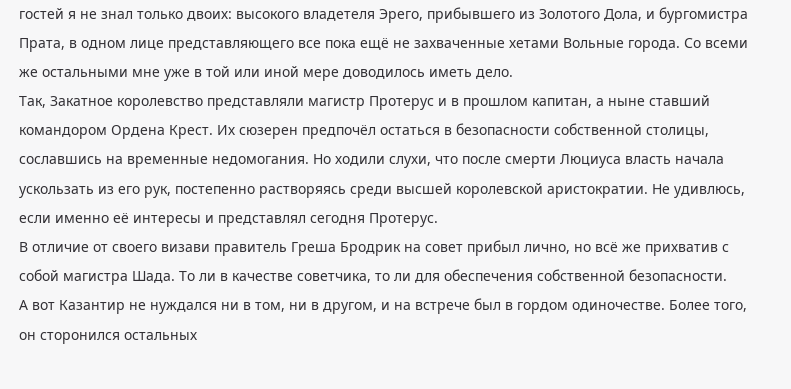гостей я не знал только двоих: высокого владетеля Эрего, прибывшего из Золотого Дола, и бургомистра Прата, в одном лице представляющего все пока ещё не захваченные хетами Вольные города. Со всеми же остальными мне уже в той или иной мере доводилось иметь дело.
Так, Закатное королевство представляли магистр Протерус и в прошлом капитан, а ныне ставший командором Ордена Крест. Их сюзерен предпочёл остаться в безопасности собственной столицы, сославшись на временные недомогания. Но ходили слухи, что после смерти Люциуса власть начала ускользать из его рук, постепенно растворяясь среди высшей королевской аристократии. Не удивлюсь, если именно её интересы и представлял сегодня Протерус.
В отличие от своего визави правитель Греша Бродрик на совет прибыл лично, но всё же прихватив с собой магистра Шада. То ли в качестве советчика, то ли для обеспечения собственной безопасности.
А вот Казантир не нуждался ни в том, ни в другом, и на встрече был в гордом одиночестве. Более того, он сторонился остальных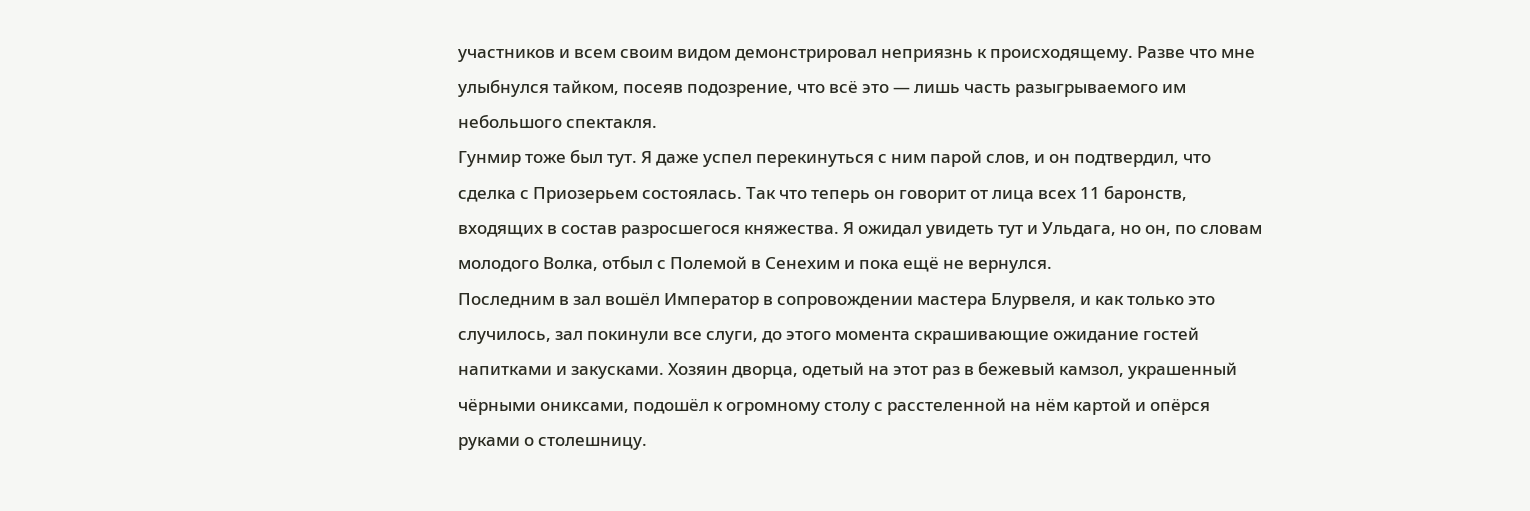участников и всем своим видом демонстрировал неприязнь к происходящему. Разве что мне улыбнулся тайком, посеяв подозрение, что всё это — лишь часть разыгрываемого им небольшого спектакля.
Гунмир тоже был тут. Я даже успел перекинуться с ним парой слов, и он подтвердил, что сделка с Приозерьем состоялась. Так что теперь он говорит от лица всех 11 баронств, входящих в состав разросшегося княжества. Я ожидал увидеть тут и Ульдага, но он, по словам молодого Волка, отбыл с Полемой в Сенехим и пока ещё не вернулся.
Последним в зал вошёл Император в сопровождении мастера Блурвеля, и как только это случилось, зал покинули все слуги, до этого момента скрашивающие ожидание гостей напитками и закусками. Хозяин дворца, одетый на этот раз в бежевый камзол, украшенный чёрными ониксами, подошёл к огромному столу с расстеленной на нём картой и опёрся руками о столешницу.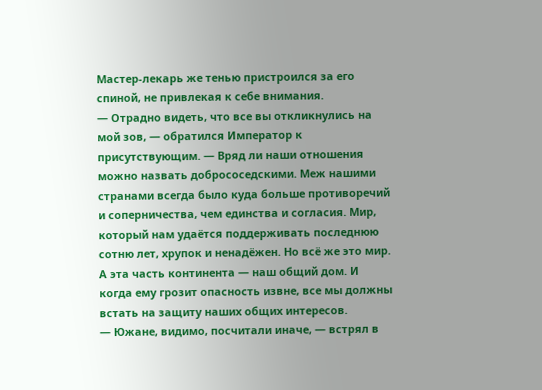Мастер-лекарь же тенью пристроился за его спиной, не привлекая к себе внимания.
— Отрадно видеть, что все вы откликнулись на мой зов, — обратился Император к присутствующим. — Вряд ли наши отношения можно назвать добрососедскими. Меж нашими странами всегда было куда больше противоречий и соперничества, чем единства и согласия. Мир, который нам удаётся поддерживать последнюю сотню лет, хрупок и ненадёжен. Но всё же это мир. А эта часть континента — наш общий дом. И когда ему грозит опасность извне, все мы должны встать на защиту наших общих интересов.
— Южане, видимо, посчитали иначе, — встрял в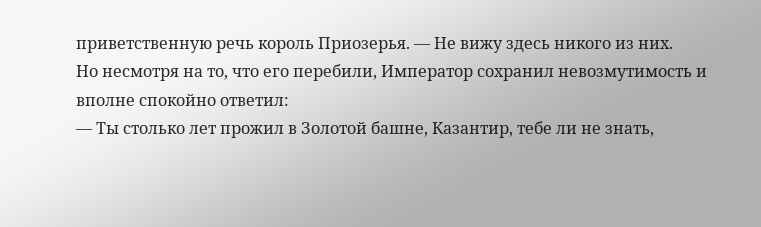приветственную речь король Приозерья. — Не вижу здесь никого из них.
Но несмотря на то, что его перебили, Император сохранил невозмутимость и вполне спокойно ответил:
— Ты столько лет прожил в Золотой башне, Казантир, тебе ли не знать,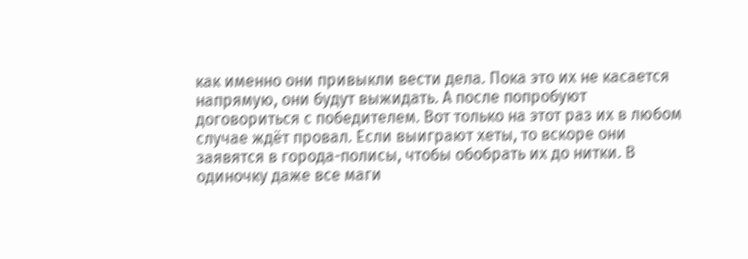как именно они привыкли вести дела. Пока это их не касается напрямую, они будут выжидать. А после попробуют договориться с победителем. Вот только на этот раз их в любом случае ждёт провал. Если выиграют хеты, то вскоре они заявятся в города-полисы, чтобы обобрать их до нитки. В одиночку даже все маги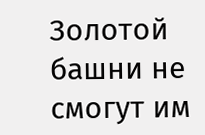Золотой башни не смогут им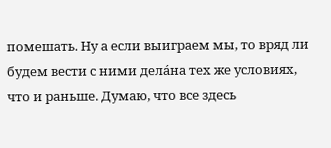помешать. Ну а если выиграем мы, то вряд ли будем вести с ними дела́на тех же условиях, что и раньше. Думаю, что все здесь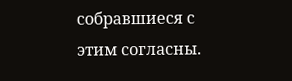собравшиеся с этим согласны.